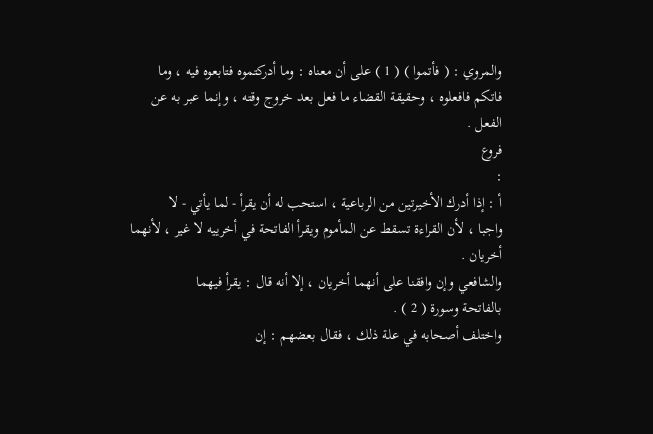والمروي : ( فأتموا ) ( 1 ) على أن معناه : وما أدركتموه فتابعوه فيه ، وما
فاتكم فافعلوه ، وحقيقة القضاء ما فعل بعد خروج وقته ، وإنما عبر به عن
الفعل .
فروع
:
أ : إذا أدرك الأخيرتين من الرباعية ، استحب له أن يقرأ - لما يأتي - لا
واجبا ، لأن القراءة تسقط عن المأموم ويقرأ الفاتحة في أخرييه لا غير ، لأنهما
أخريان .
والشافعي وإن وافقنا على أنهما أخريان ، إلا أنه قال : يقرأ فيهما
بالفاتحة وسورة ( 2 ) .
واختلف أصحابه في علة ذلك ، فقال بعضهم : إن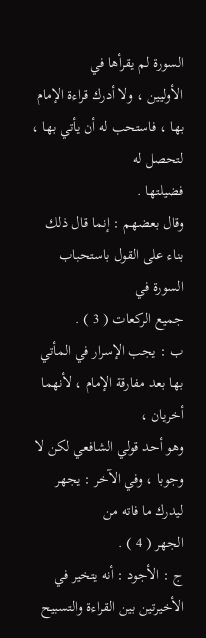السورة لم يقرأها في
الأوليين ، ولا أدرك قراءة الإمام بها ، فاستحب له أن يأتي بها ، لتحصل له
فضيلتها .
وقال بعضهم : إنما قال ذلك بناء على القول باستحباب السورة في
جميع الركعات ( 3 ) .
ب : يجب الإسرار في المأتي بها بعد مفارقة الإمام ، لأنهما أخريان ،
وهو أحد قولي الشافعي لكن لا وجوبا ، وفي الآخر : يجهر ليدرك ما فاته من
الجهر ( 4 ) .
ج : الأجود : أنه يتخير في الأخيرتين بين القراءة والتسبيح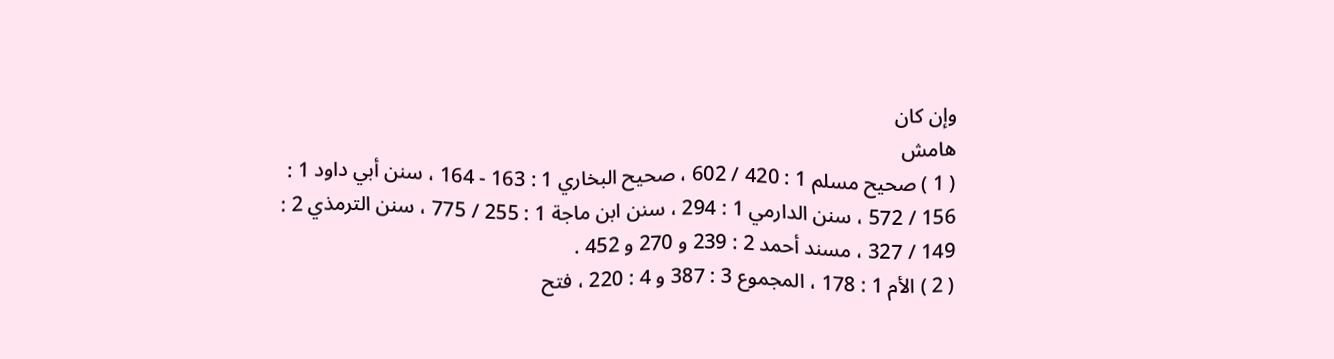وإن كان
هامش
( 1 ) صحيح مسلم 1 : 420 / 602 ، صحيح البخاري 1 : 163 - 164 ، سنن أبي داود 1 :
156 / 572 ، سنن الدارمي 1 : 294 ، سنن ابن ماجة 1 : 255 / 775 ، سنن الترمذي 2 :
149 / 327 ، مسند أحمد 2 : 239 و 270 و 452 .
( 2 ) الأم 1 : 178 ، المجموع 3 : 387 و 4 : 220 ، فتح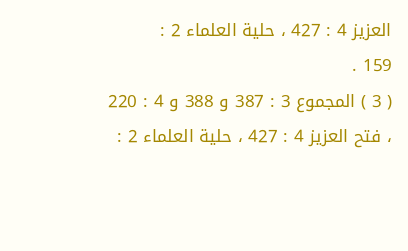العزيز 4 : 427 ، حلية العلماء 2 :
159 .
( 3 ) المجموع 3 : 387 و 388 و 4 : 220 ، فتح العزيز 4 : 427 ، حلية العلماء 2 :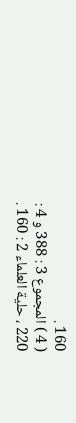160 .
( 4 ) المجموع 3 : 388 و 4 : 220 ، حلية العلماء 2 : 160 .